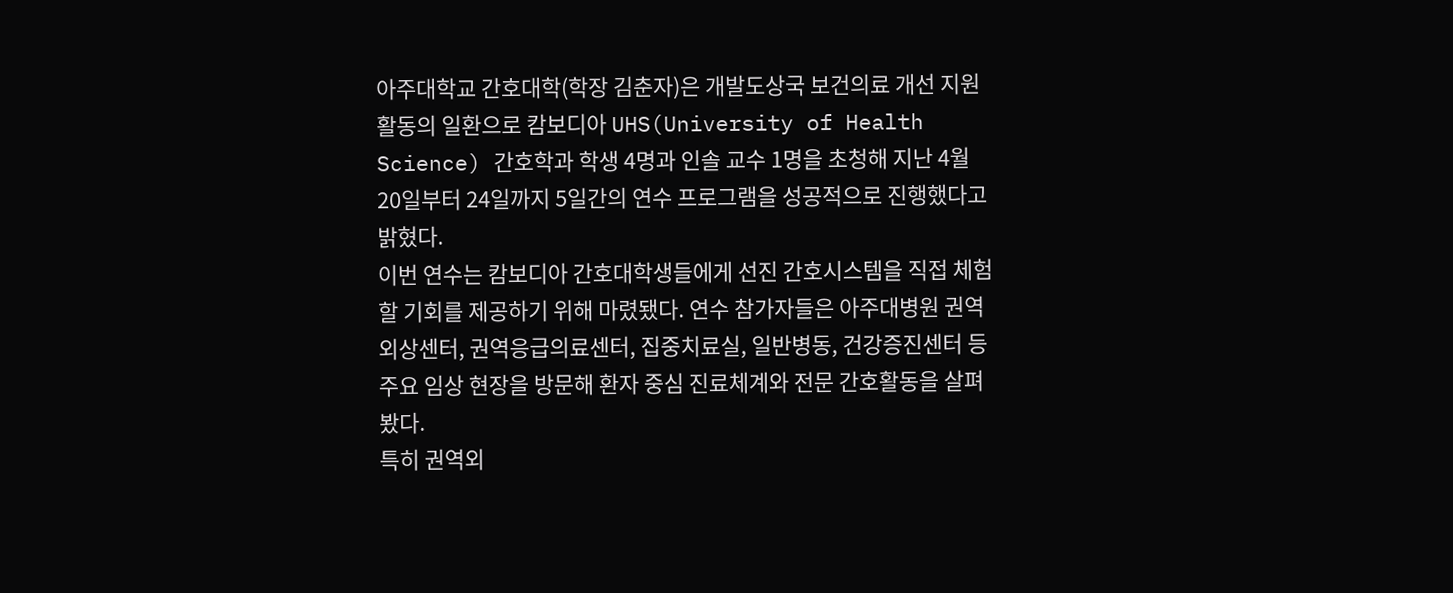아주대학교 간호대학(학장 김춘자)은 개발도상국 보건의료 개선 지원 활동의 일환으로 캄보디아 UHS(University of Health Science) 간호학과 학생 4명과 인솔 교수 1명을 초청해 지난 4월 20일부터 24일까지 5일간의 연수 프로그램을 성공적으로 진행했다고 밝혔다.
이번 연수는 캄보디아 간호대학생들에게 선진 간호시스템을 직접 체험할 기회를 제공하기 위해 마렸됐다. 연수 참가자들은 아주대병원 권역외상센터, 권역응급의료센터, 집중치료실, 일반병동, 건강증진센터 등 주요 임상 현장을 방문해 환자 중심 진료체계와 전문 간호활동을 살펴봤다.
특히 권역외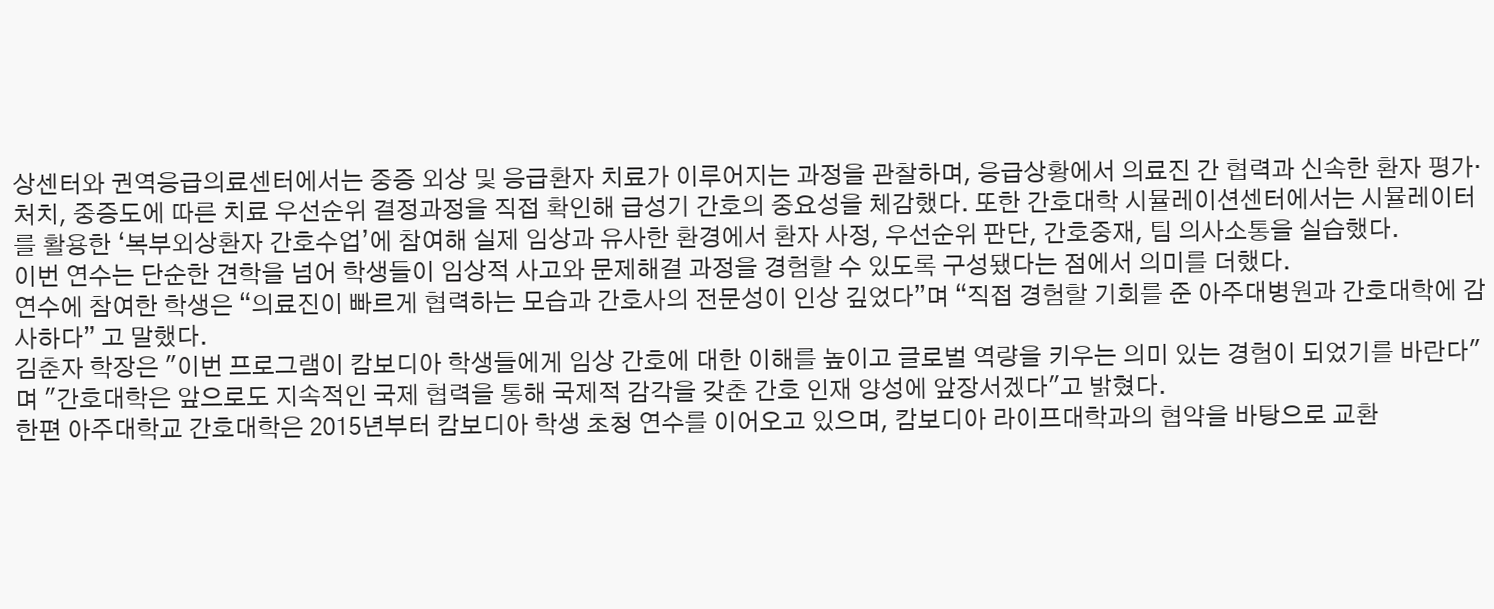상센터와 권역응급의료센터에서는 중증 외상 및 응급환자 치료가 이루어지는 과정을 관찰하며, 응급상황에서 의료진 간 협력과 신속한 환자 평가·처치, 중증도에 따른 치료 우선순위 결정과정을 직접 확인해 급성기 간호의 중요성을 체감했다. 또한 간호대학 시뮬레이션센터에서는 시뮬레이터를 활용한 ‘복부외상환자 간호수업’에 참여해 실제 임상과 유사한 환경에서 환자 사정, 우선순위 판단, 간호중재, 팀 의사소통을 실습했다.
이번 연수는 단순한 견학을 넘어 학생들이 임상적 사고와 문제해결 과정을 경험할 수 있도록 구성됐다는 점에서 의미를 더했다.
연수에 참여한 학생은 “의료진이 빠르게 협력하는 모습과 간호사의 전문성이 인상 깊었다”며 “직접 경험할 기회를 준 아주대병원과 간호대학에 감사하다” 고 말했다.
김춘자 학장은 "이번 프로그램이 캄보디아 학생들에게 임상 간호에 대한 이해를 높이고 글로벌 역량을 키우는 의미 있는 경험이 되었기를 바란다"며 "간호대학은 앞으로도 지속적인 국제 협력을 통해 국제적 감각을 갖춘 간호 인재 양성에 앞장서겠다"고 밝혔다.
한편 아주대학교 간호대학은 2015년부터 캄보디아 학생 초청 연수를 이어오고 있으며, 캄보디아 라이프대학과의 협약을 바탕으로 교환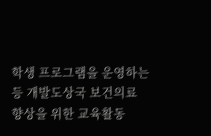학생 프로그램을 운영하는 등 개발도상국 보건의료 향상을 위한 교육활동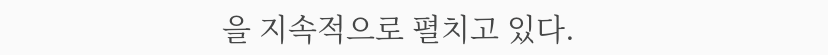을 지속적으로 펼치고 있다.